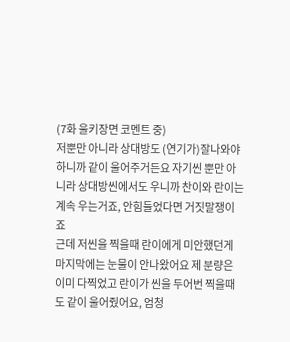(7화 울키장면 코멘트 중)
저뿐만 아니라 상대방도 (연기가)잘나와야 하니까 같이 울어주거든요 자기씬 뿐만 아니라 상대방씬에서도 우니까 찬이와 란이는 계속 우는거죠, 안힘들었다면 거짓말쟁이죠
근데 저씬을 찍을때 란이에게 미안했던게 마지막에는 눈물이 안나왔어요 제 분량은 이미 다찍었고 란이가 씬을 두어번 찍을때도 같이 울어줬어요, 엄청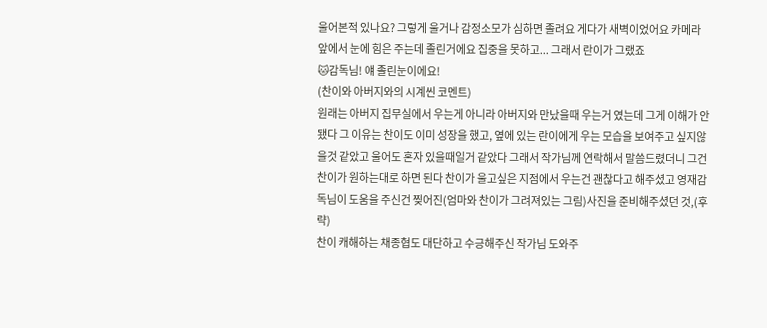울어본적 있나요? 그렇게 울거나 감정소모가 심하면 졸려요 게다가 새벽이었어요 카메라 앞에서 눈에 힘은 주는데 졸린거에요 집중을 못하고... 그래서 란이가 그랬죠
🐱감독님! 얘 졸린눈이에요!
(찬이와 아버지와의 시계씬 코멘트)
원래는 아버지 집무실에서 우는게 아니라 아버지와 만났을때 우는거 였는데 그게 이해가 안됐다 그 이유는 찬이도 이미 성장을 했고, 옆에 있는 란이에게 우는 모습을 보여주고 싶지않을것 같았고 울어도 혼자 있을때일거 같았다 그래서 작가님께 연락해서 말씀드렸더니 그건 찬이가 원하는대로 하면 된다 찬이가 울고싶은 지점에서 우는건 괜찮다고 해주셨고 영재감독님이 도움을 주신건 찢어진(엄마와 찬이가 그려져있는 그림)사진을 준비해주셨던 것,(후략)
찬이 캐해하는 채종협도 대단하고 수긍해주신 작가님 도와주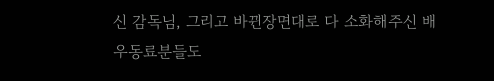신 감독님, 그리고 바뀐장면대로 다 소화해주신 배우동료분들도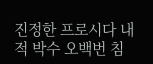진정한 프로시다 내적 박수 오백번 침